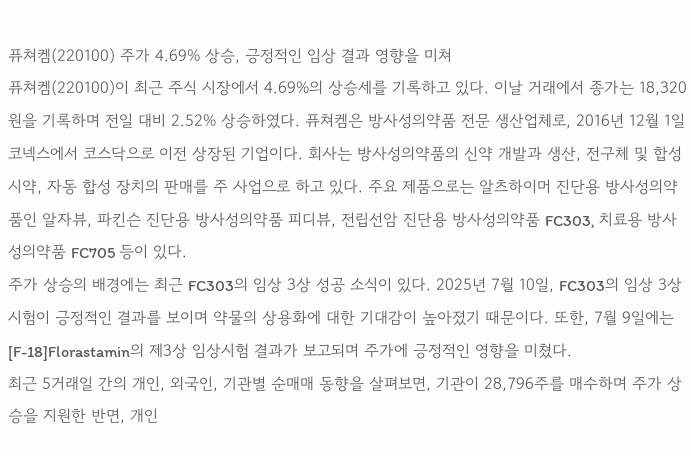퓨쳐켐(220100) 주가 4.69% 상승, 긍정적인 임상 결과 영향을 미쳐
퓨쳐켐(220100)이 최근 주식 시장에서 4.69%의 상승세를 기록하고 있다. 이날 거래에서 종가는 18,320원을 기록하며 전일 대비 2.52% 상승하였다. 퓨쳐켐은 방사성의약품 전문 생산업체로, 2016년 12월 1일 코넥스에서 코스닥으로 이전 상장된 기업이다. 회사는 방사성의약품의 신약 개발과 생산, 전구체 및 합성 시약, 자동 합성 장치의 판매를 주 사업으로 하고 있다. 주요 제품으로는 알츠하이머 진단용 방사성의약품인 알자뷰, 파킨슨 진단용 방사성의약품 피디뷰, 전립선암 진단용 방사성의약품 FC303, 치료용 방사성의약품 FC705 등이 있다.
주가 상승의 배경에는 최근 FC303의 임상 3상 성공 소식이 있다. 2025년 7월 10일, FC303의 임상 3상 시험이 긍정적인 결과를 보이며 약물의 상용화에 대한 기대감이 높아졌기 때문이다. 또한, 7월 9일에는 [F-18]Florastamin의 제3상 임상시험 결과가 보고되며 주가에 긍정적인 영향을 미쳤다.
최근 5거래일 간의 개인, 외국인, 기관별 순매매 동향을 살펴보면, 기관이 28,796주를 매수하며 주가 상승을 지원한 반면, 개인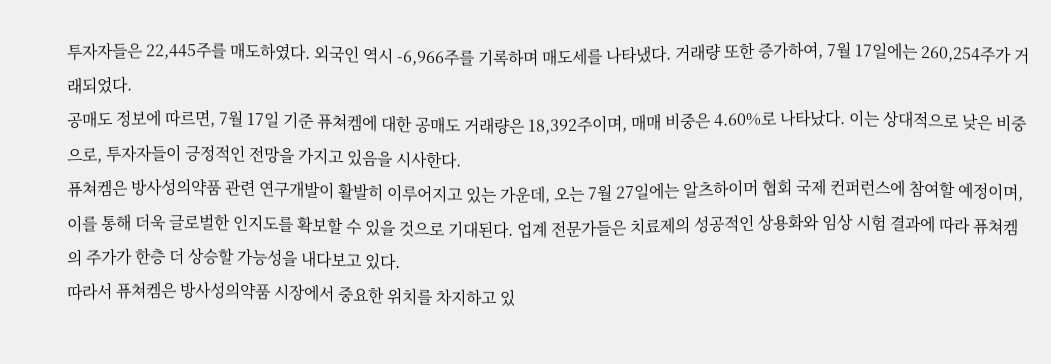투자자들은 22,445주를 매도하였다. 외국인 역시 -6,966주를 기록하며 매도세를 나타냈다. 거래량 또한 증가하여, 7월 17일에는 260,254주가 거래되었다.
공매도 정보에 따르면, 7월 17일 기준 퓨쳐켐에 대한 공매도 거래량은 18,392주이며, 매매 비중은 4.60%로 나타났다. 이는 상대적으로 낮은 비중으로, 투자자들이 긍정적인 전망을 가지고 있음을 시사한다.
퓨쳐켐은 방사성의약품 관련 연구개발이 활발히 이루어지고 있는 가운데, 오는 7월 27일에는 알츠하이머 협회 국제 컨퍼런스에 참여할 예정이며, 이를 통해 더욱 글로벌한 인지도를 확보할 수 있을 것으로 기대된다. 업계 전문가들은 치료제의 성공적인 상용화와 임상 시험 결과에 따라 퓨쳐켐의 주가가 한층 더 상승할 가능성을 내다보고 있다.
따라서 퓨쳐켐은 방사성의약품 시장에서 중요한 위치를 차지하고 있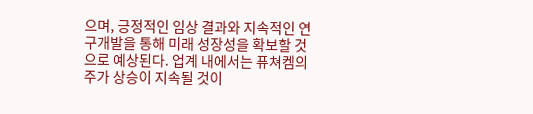으며, 긍정적인 임상 결과와 지속적인 연구개발을 통해 미래 성장성을 확보할 것으로 예상된다. 업계 내에서는 퓨쳐켐의 주가 상승이 지속될 것이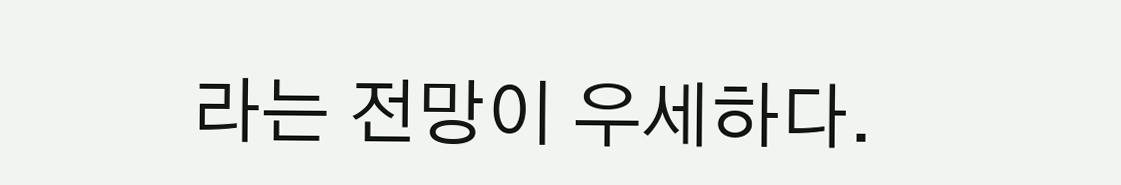라는 전망이 우세하다.